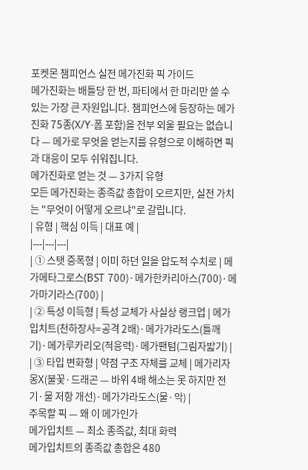포켓몬 챔피언스 실전 메가진화 픽 가이드
메가진화는 배틀당 한 번, 파티에서 한 마리만 쓸 수 있는 가장 큰 자원입니다. 챔피언스에 등장하는 메가진화 75종(X/Y·폼 포함)을 전부 외울 필요는 없습니다 — 메가로 무엇을 얻는지를 유형으로 이해하면 픽과 대응이 모두 쉬워집니다.
메가진화로 얻는 것 — 3가지 유형
모든 메가진화는 종족값 총합이 오르지만, 실전 가치는 "무엇이 어떻게 오르냐"로 갈립니다.
| 유형 | 핵심 이득 | 대표 예 |
|---|---|---|
| ① 스탯 증폭형 | 이미 하던 일을 압도적 수치로 | 메가메타그로스(BST 700)·메가한카리아스(700)·메가마기라스(700) |
| ② 특성 이득형 | 특성 교체가 사실상 랭크업 | 메가입치트(천하장사=공격 2배)·메가갸라도스(틀깨기)·메가루카리오(적응력)·메가팬텀(그림자밟기) |
| ③ 타입 변화형 | 약점 구조 자체를 교체 | 메가리자몽X(불꽃·드래곤 — 바위 4배 해소는 못 하지만 전기·물 저항 개선)·메가갸라도스(물·악) |
주목할 픽 — 왜 이 메가인가
메가입치트 — 최소 종족값, 최대 화력
메가입치트의 종족값 총합은 480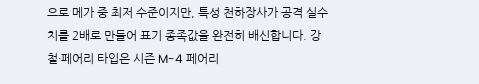으로 메가 중 최저 수준이지만, 특성 천하장사가 공격 실수치를 2배로 만들어 표기 종족값을 완전히 배신합니다. 강철·페어리 타입은 시즌 M-4 페어리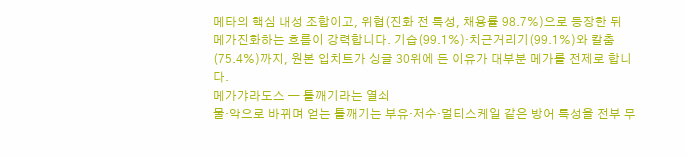메타의 핵심 내성 조합이고, 위협(진화 전 특성, 채용률 98.7%)으로 등장한 뒤 메가진화하는 흐름이 강력합니다. 기습(99.1%)·치근거리기(99.1%)와 칼춤(75.4%)까지, 원본 입치트가 싱글 30위에 든 이유가 대부분 메가를 전제로 합니다.
메가갸라도스 — 틀깨기라는 열쇠
물·악으로 바뀌며 얻는 틀깨기는 부유·저수·멀티스케일 같은 방어 특성을 전부 무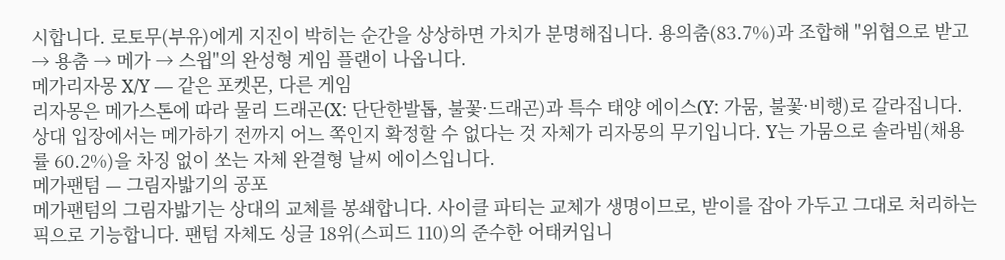시합니다. 로토무(부유)에게 지진이 박히는 순간을 상상하면 가치가 분명해집니다. 용의춤(83.7%)과 조합해 "위협으로 받고 → 용춤 → 메가 → 스윕"의 완성형 게임 플랜이 나옵니다.
메가리자몽 X/Y — 같은 포켓몬, 다른 게임
리자몽은 메가스톤에 따라 물리 드래곤(X: 단단한발톱, 불꽃·드래곤)과 특수 태양 에이스(Y: 가뭄, 불꽃·비행)로 갈라집니다. 상대 입장에서는 메가하기 전까지 어느 쪽인지 확정할 수 없다는 것 자체가 리자몽의 무기입니다. Y는 가뭄으로 솔라빔(채용률 60.2%)을 차징 없이 쏘는 자체 완결형 날씨 에이스입니다.
메가팬텀 — 그림자밟기의 공포
메가팬텀의 그림자밟기는 상대의 교체를 봉쇄합니다. 사이클 파티는 교체가 생명이므로, 받이를 잡아 가두고 그대로 처리하는 픽으로 기능합니다. 팬텀 자체도 싱글 18위(스피드 110)의 준수한 어태커입니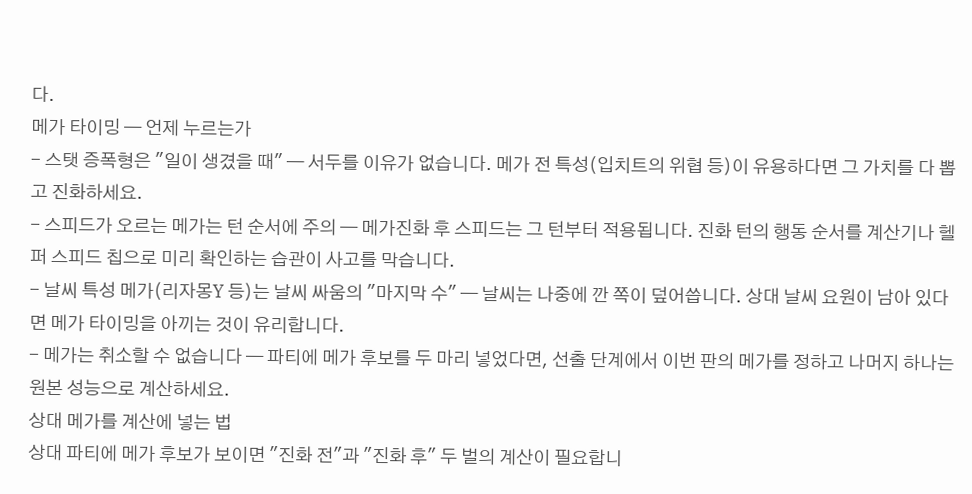다.
메가 타이밍 — 언제 누르는가
- 스탯 증폭형은 "일이 생겼을 때" — 서두를 이유가 없습니다. 메가 전 특성(입치트의 위협 등)이 유용하다면 그 가치를 다 뽑고 진화하세요.
- 스피드가 오르는 메가는 턴 순서에 주의 — 메가진화 후 스피드는 그 턴부터 적용됩니다. 진화 턴의 행동 순서를 계산기나 헬퍼 스피드 칩으로 미리 확인하는 습관이 사고를 막습니다.
- 날씨 특성 메가(리자몽Y 등)는 날씨 싸움의 "마지막 수" — 날씨는 나중에 깐 쪽이 덮어씁니다. 상대 날씨 요원이 남아 있다면 메가 타이밍을 아끼는 것이 유리합니다.
- 메가는 취소할 수 없습니다 — 파티에 메가 후보를 두 마리 넣었다면, 선출 단계에서 이번 판의 메가를 정하고 나머지 하나는 원본 성능으로 계산하세요.
상대 메가를 계산에 넣는 법
상대 파티에 메가 후보가 보이면 "진화 전"과 "진화 후" 두 벌의 계산이 필요합니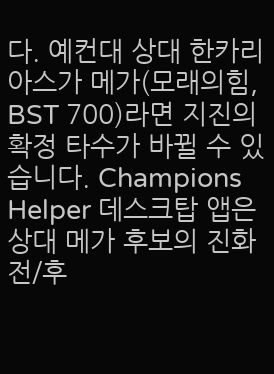다. 예컨대 상대 한카리아스가 메가(모래의힘, BST 700)라면 지진의 확정 타수가 바뀔 수 있습니다. Champions Helper 데스크탑 앱은 상대 메가 후보의 진화 전/후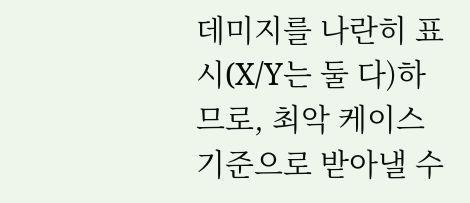데미지를 나란히 표시(X/Y는 둘 다)하므로, 최악 케이스 기준으로 받아낼 수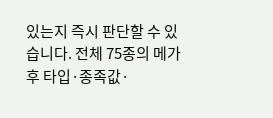있는지 즉시 판단할 수 있습니다. 전체 75종의 메가 후 타입·종족값·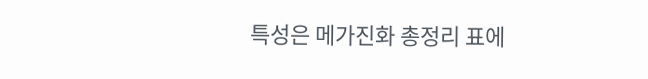특성은 메가진화 총정리 표에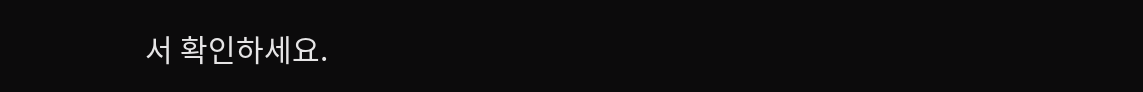서 확인하세요.